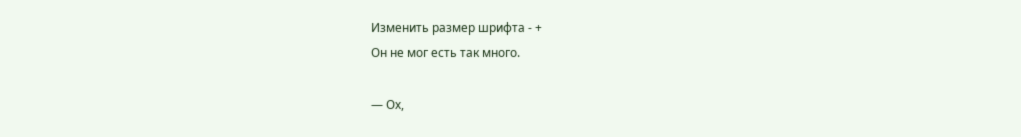Изменить размер шрифта - +
Он не мог есть так много.

— Ох,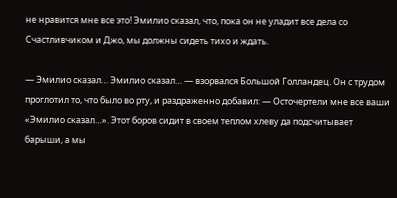не нравится мне все это! Эмилио сказал, что, пока он не уладит все дела со Счастливчиком и Джо, мы должны сидеть тихо и ждать.

— Эмилио сказал… Эмилио сказал… — взорвался Большой Голландец. Он с трудом проглотил то, что было во рту, и раздраженно добавил: — Осточертели мне все ваши «Эмилио сказал…». Этот боров сидит в своем теплом хлеву да подсчитывает барыши, а мы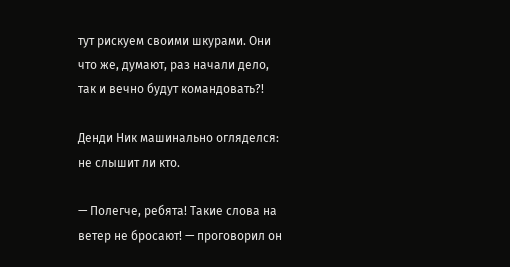тут рискуем своими шкурами. Они что же, думают, раз начали дело, так и вечно будут командовать?!

Денди Ник машинально огляделся: не слышит ли кто.

— Полегче, ребята! Такие слова на ветер не бросают! — проговорил он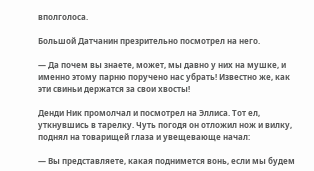вполголоса.

Большой Датчанин презрительно посмотрел на него.

— Да почем вы знаете, может, мы давно у них на мушке, и именно этому парню поручено нас убрать! Известно же, как эти свиньи держатся за свои хвосты!

Денди Ник промолчал и посмотрел на Эллиса. Тот ел, уткнувшись в тарелку. Чуть погодя он отложил нож и вилку, поднял на товарищей глаза и увещевающе начал:

— Вы представляете, какая поднимется вонь, если мы будем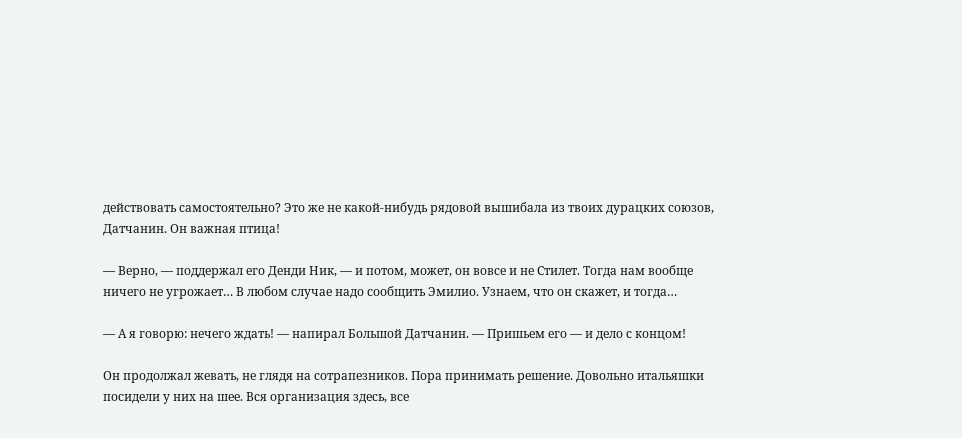действовать самостоятельно? Это же не какой-нибудь рядовой вышибала из твоих дурацких союзов, Датчанин. Он важная птица!

— Верно, — поддержал его Денди Ник, — и потом, может, он вовсе и не Стилет. Тогда нам вообще ничего не угрожает… В любом случае надо сообщить Эмилио. Узнаем, что он скажет, и тогда…

— А я говорю: нечего ждать! — напирал Большой Датчанин. — Пришьем его — и дело с концом!

Он продолжал жевать, не глядя на сотрапезников. Пора принимать решение. Довольно итальяшки посидели у них на шее. Вся организация здесь, все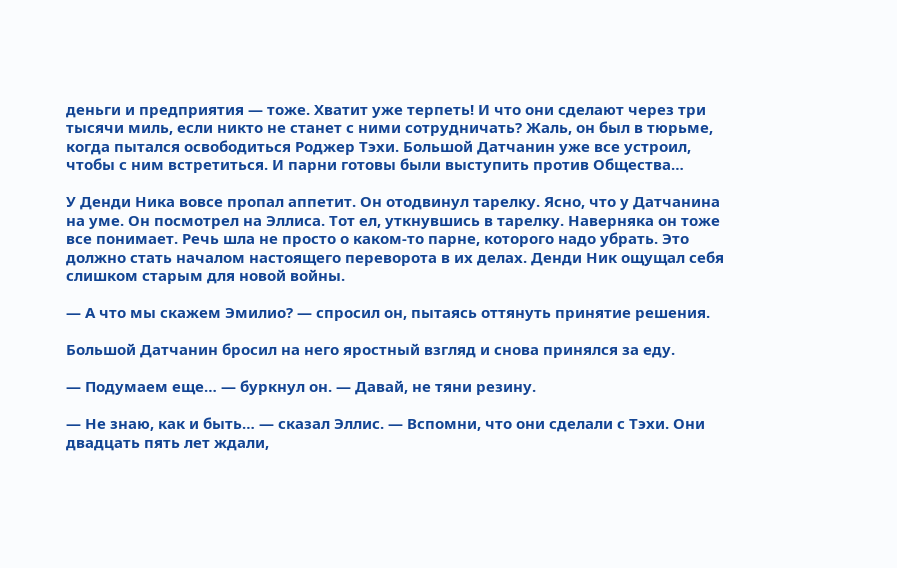деньги и предприятия — тоже. Хватит уже терпеть! И что они сделают через три тысячи миль, если никто не станет с ними сотрудничать? Жаль, он был в тюрьме, когда пытался освободиться Роджер Тэхи. Большой Датчанин уже все устроил, чтобы с ним встретиться. И парни готовы были выступить против Общества…

У Денди Ника вовсе пропал аппетит. Он отодвинул тарелку. Ясно, что у Датчанина на уме. Он посмотрел на Эллиса. Тот ел, уткнувшись в тарелку. Наверняка он тоже все понимает. Речь шла не просто о каком-то парне, которого надо убрать. Это должно стать началом настоящего переворота в их делах. Денди Ник ощущал себя слишком старым для новой войны.

— А что мы скажем Эмилио? — спросил он, пытаясь оттянуть принятие решения.

Большой Датчанин бросил на него яростный взгляд и снова принялся за еду.

— Подумаем еще… — буркнул он. — Давай, не тяни резину.

— Не знаю, как и быть… — сказал Эллис. — Вспомни, что они сделали с Тэхи. Они двадцать пять лет ждали,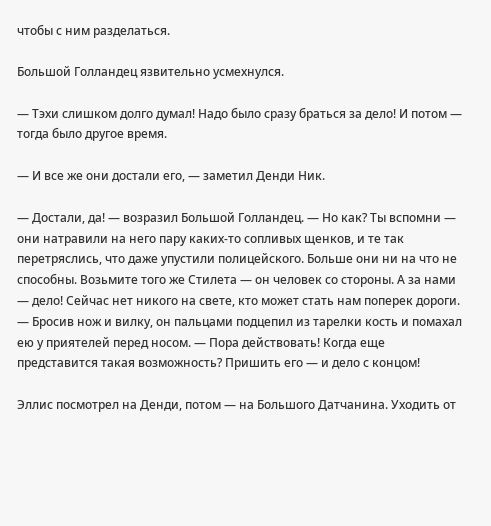чтобы с ним разделаться.

Большой Голландец язвительно усмехнулся.

— Тэхи слишком долго думал! Надо было сразу браться за дело! И потом — тогда было другое время.

— И все же они достали его, — заметил Денди Ник.

— Достали, да! — возразил Большой Голландец. — Но как? Ты вспомни — они натравили на него пару каких-то сопливых щенков, и те так перетряслись, что даже упустили полицейского. Больше они ни на что не способны. Возьмите того же Стилета — он человек со стороны. А за нами — дело! Сейчас нет никого на свете, кто может стать нам поперек дороги. — Бросив нож и вилку, он пальцами подцепил из тарелки кость и помахал ею у приятелей перед носом. — Пора действовать! Когда еще представится такая возможность? Пришить его — и дело с концом!

Эллис посмотрел на Денди, потом — на Большого Датчанина. Уходить от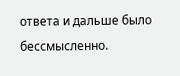ответа и дальше было бессмысленно.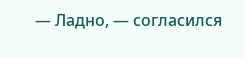— Ладно, — согласился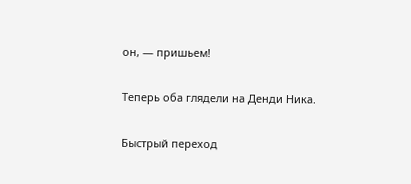он, — пришьем!

Теперь оба глядели на Денди Ника.

Быстрый переход